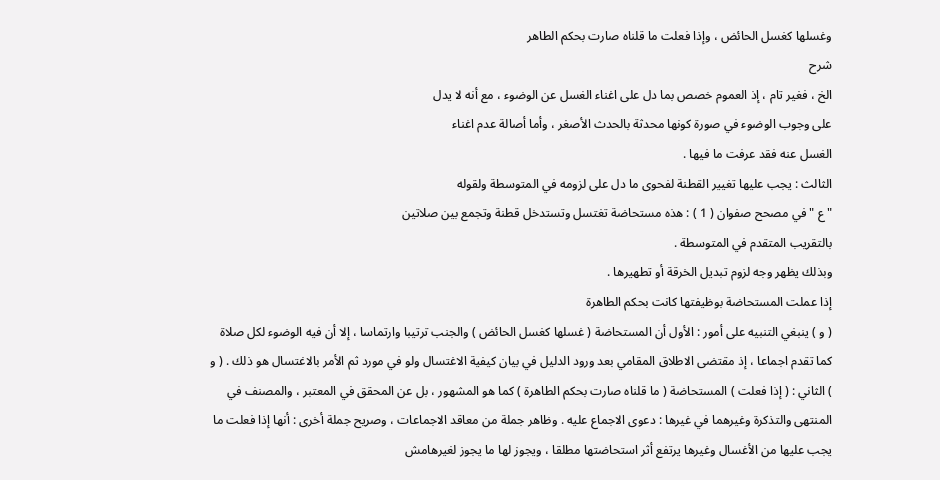وغسلها كغسل الحائض ، وإذا فعلت ما قلناه صارت بحكم الطاهر
شرح
الخ ، فغير تام ، إذ العموم خصص بما دل على اغناء الغسل عن الوضوء ، مع أنه لا يدل
على وجوب الوضوء في صورة كونها محدثة بالحدث الأصغر ، وأما أصالة عدم اغناء
الغسل عنه فقد عرفت ما فيها .
الثالث : يجب عليها تغيير القطنة لفحوى ما دل على لزومه في المتوسطة ولقوله
" ع " في مصحح صفوان ( 1 ) : هذه مستحاضة تغتسل وتستدخل قطنة وتجمع بين صلاتين
بالتقريب المتقدم في المتوسطة .
وبذلك يظهر وجه لزوم تبديل الخرقة أو تطهيرها .
إذا عملت المستحاضة بوظيفتها كانت بحكم الطاهرة
( و ) ينبغي التنبيه على أمور : الأول أن المستحاضة ( غسلها كغسل الحائض ) والجنب ترتيبا وارتماسا ، إلا أن فيه الوضوء لكل صلاة كما تقدم اجماعا ، إذ مقتضى الاطلاق المقامي بعد ورود الدليل في بيان كيفية الاغتسال ولو في مورد ثم الأمر بالاغتسال هو ذلك . ( و ) الثاني : ( إذا فعلت ) المستحاضة ( ما قلناه صارت بحكم الطاهرة ) كما هو المشهور ، بل عن المحقق في المعتبر ، والمصنف في المنتهى والتذكرة وغيرهما في غيرها : دعوى الاجماع عليه . وظاهر جملة من معاقد الاجماعات ، وصريح جملة أخرى : أنها إذا فعلت ما يجب عليها من الأغسال وغيرها يرتفع أثر استحاضتها مطلقا ، ويجوز لها ما يجوز لغيرهامش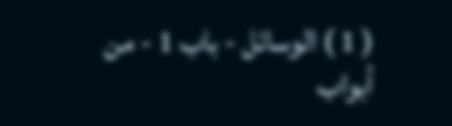( 1 ) الوسائل - باب 1 - من أبواب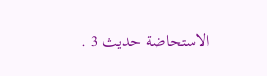الاستحاضة حديث 3 .